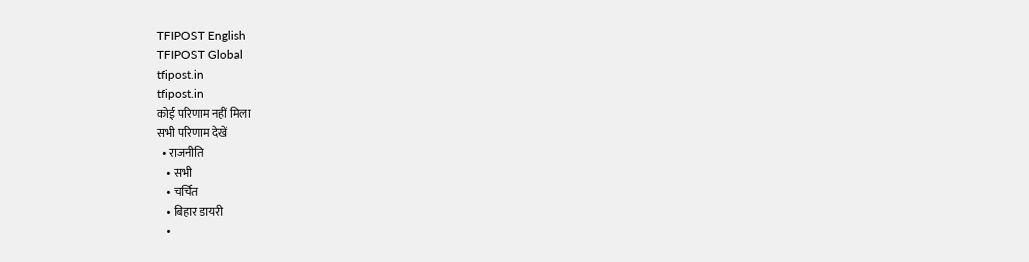TFIPOST English
TFIPOST Global
tfipost.in
tfipost.in
कोई परिणाम नहीं मिला
सभी परिणाम देखें
  • राजनीति
    • सभी
    • चर्चित
    • बिहार डायरी
    •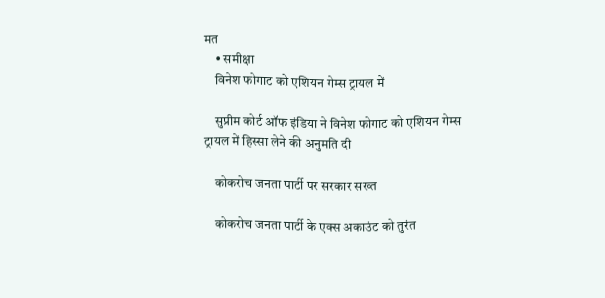मत
    • समीक्षा
    विनेश फोगाट को एशियन गेम्स ट्रायल में

    सुप्रीम कोर्ट ऑफ इंडिया ने विनेश फोगाट को एशियन गेम्स ट्रायल में हिस्सा लेने की अनुमति दी

    कोकरोच जनता पार्टी पर सरकार सख्त

    कोकरोच जनता पार्टी के एक्स अकाउंट को तुरंत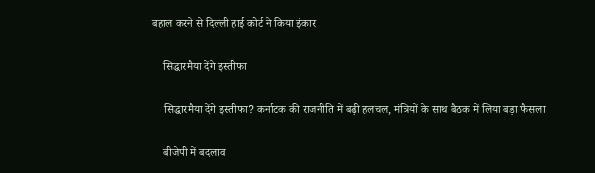बहाल करने से दिल्ली हाई कोर्ट ने किया इंकार

    सिद्धारमैया देंगे इस्तीफा

    सिद्धारमैया देंगे इस्तीफा? कर्नाटक की राजनीति में बढ़ी हलचल, मंत्रियों के साथ बैठक में लिया बड़ा फैसला

    बीजेपी में बदलाव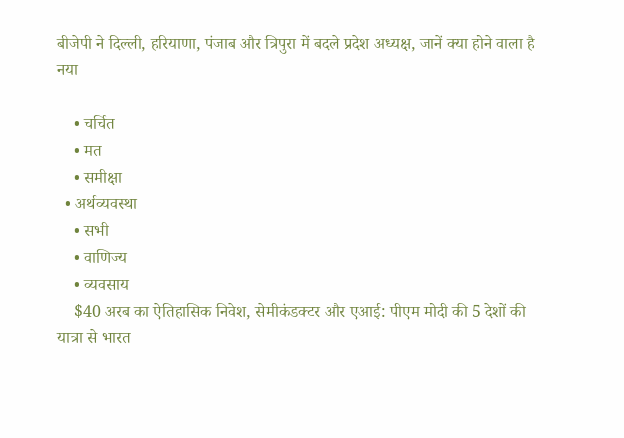बीजेपी ने दिल्ली, हरियाणा, पंजाब और त्रिपुरा में बदले प्रदेश अध्यक्ष, जानें क्या होने वाला है नया

    • चर्चित
    • मत
    • समीक्षा
  • अर्थव्यवस्था
    • सभी
    • वाणिज्य
    • व्यवसाय
    $40 अरब का ऐतिहासिक निवेश, सेमीकंडक्टर और एआई: पीएम मोदी की 5 देशों की यात्रा से भारत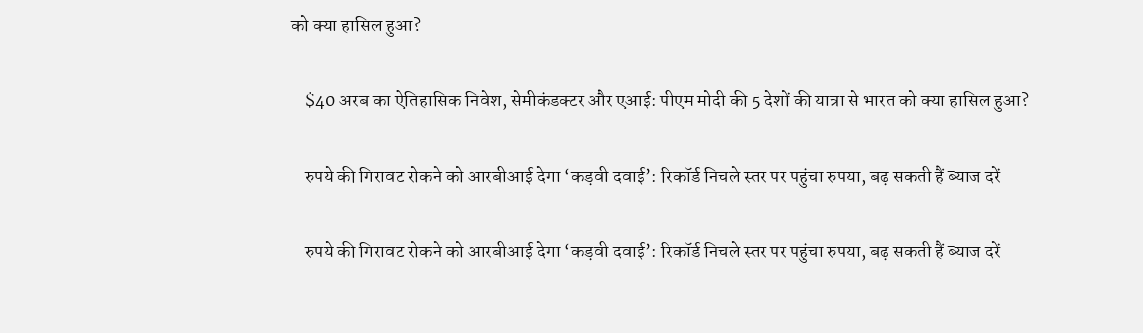को क्या हासिल हुआ?

    $40 अरब का ऐतिहासिक निवेश, सेमीकंडक्टर और एआई: पीएम मोदी की 5 देशों की यात्रा से भारत को क्या हासिल हुआ?

    रुपये की गिरावट रोकने को आरबीआई देगा ‘कड़वी दवाई’: रिकॉर्ड निचले स्तर पर पहुंचा रुपया, बढ़ सकती हैं ब्याज दरें

    रुपये की गिरावट रोकने को आरबीआई देगा ‘कड़वी दवाई’: रिकॉर्ड निचले स्तर पर पहुंचा रुपया, बढ़ सकती हैं ब्याज दरें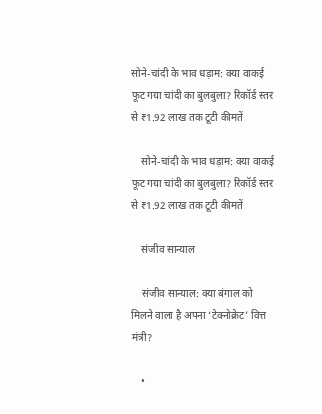सोने-चांदी के भाव धड़ाम: क्या वाकई फूट गया चांदी का बुलबुला? रिकॉर्ड स्तर से ₹1.92 लाख तक टूटी कीमतें

    सोने-चांदी के भाव धड़ाम: क्या वाकई फूट गया चांदी का बुलबुला? रिकॉर्ड स्तर से ₹1.92 लाख तक टूटी कीमतें

    संजीव सान्याल

    संजीव सान्याल: क्या बंगाल को मिलने वाला है अपना ‘टेक्नोक्रेट’ वित्त मंत्री?

    •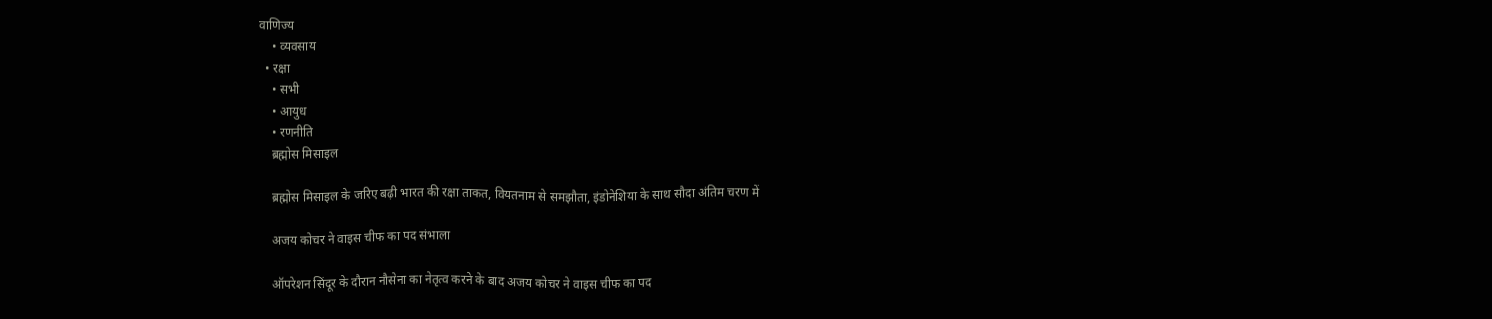वाणिज्य
    • व्यवसाय
  • रक्षा
    • सभी
    • आयुध
    • रणनीति
    ब्रह्मोस मिसाइल

    ब्रह्मोस मिसाइल के जरिए बढ़ी भारत की रक्षा ताकत, वियतनाम से समझौता, इंडोनेशिया के साथ सौदा अंतिम चरण में

    अजय कोचर ने वाइस चीफ का पद संभाला

    ऑपरेशन सिंदूर के दौरान नौसेना का नेतृत्व करने के बाद अजय कोचर ने वाइस चीफ का पद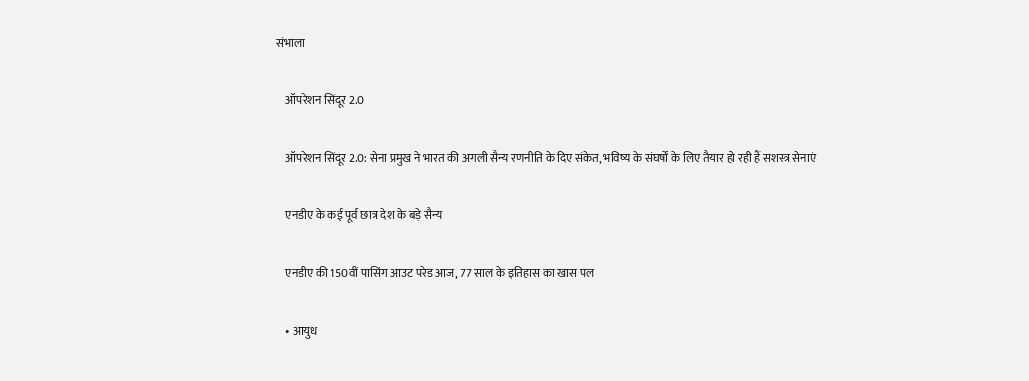संभाला

    ऑपरेशन सिंदूर 2.0

    ऑपरेशन सिंदूर 2.0: सेना प्रमुख ने भारत की अगली सैन्य रणनीति के दिए संकेत, भविष्य के संघर्षों के लिए तैयार हो रही हैं सशस्त्र सेनाएं

    एनडीए के कई पूर्व छात्र देश के बड़े सैन्य

    एनडीए की 150वीं पासिंग आउट परेड आज, 77 साल के इतिहास का खास पल

    • आयुध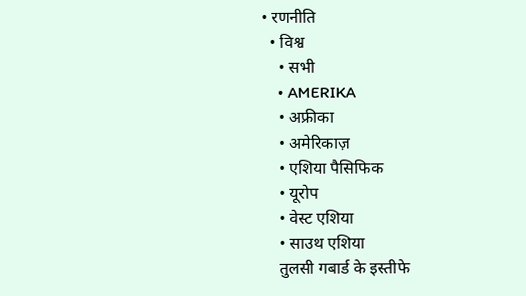• रणनीति
  • विश्व
    • सभी
    • AMERIKA
    • अफ्रीका
    • अमेरिकाज़
    • एशिया पैसिफिक
    • यूरोप
    • वेस्ट एशिया
    • साउथ एशिया
    तुलसी गबार्ड के इस्तीफे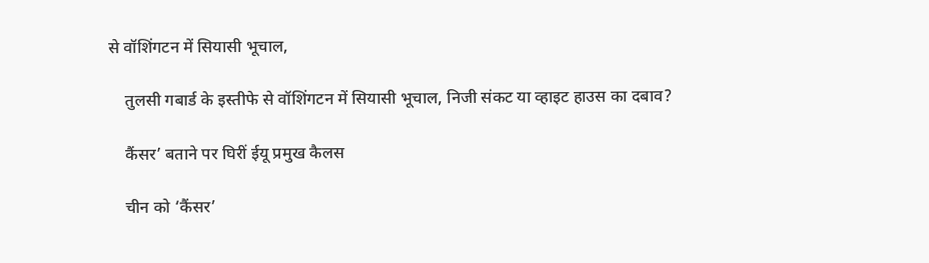से वॉशिंगटन में सियासी भूचाल,

    तुलसी गबार्ड के इस्तीफे से वॉशिंगटन में सियासी भूचाल, निजी संकट या व्हाइट हाउस का दबाव?

    कैंसर’ बताने पर घिरीं ईयू प्रमुख कैलस

    चीन को ‘कैंसर’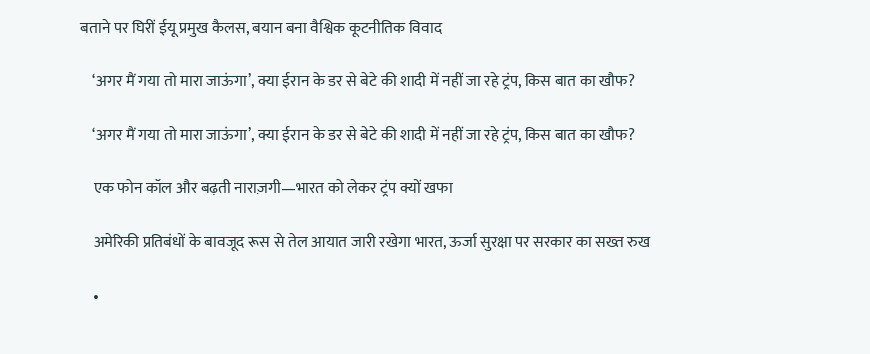बताने पर घिरीं ईयू प्रमुख कैलस, बयान बना वैश्विक कूटनीतिक विवाद

    ‘अगर मैं गया तो मारा जाऊंगा’, क्या ईरान के डर से बेटे की शादी में नहीं जा रहे ट्रंप, किस बात का खौफ?

    ‘अगर मैं गया तो मारा जाऊंगा’, क्या ईरान के डर से बेटे की शादी में नहीं जा रहे ट्रंप, किस बात का खौफ?

    एक फोन कॉल और बढ़ती नाराज़गी—भारत को लेकर ट्रंप क्यों खफा

    अमेरिकी प्रतिबंधों के बावजूद रूस से तेल आयात जारी रखेगा भारत, ऊर्जा सुरक्षा पर सरकार का सख्त रुख

    •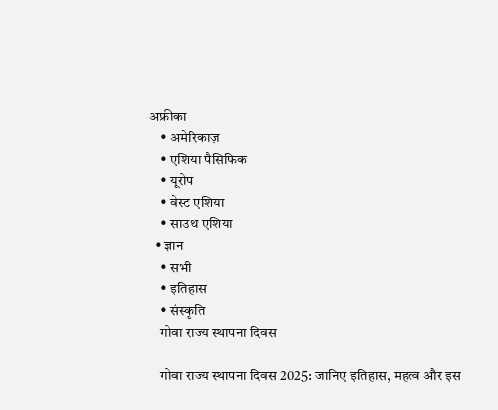अफ्रीका
    • अमेरिकाज़
    • एशिया पैसिफिक
    • यूरोप
    • वेस्ट एशिया
    • साउथ एशिया
  • ज्ञान
    • सभी
    • इतिहास
    • संस्कृति
    गोवा राज्य स्थापना दिवस

    गोवा राज्य स्थापना दिवस 2025: जानिए इतिहास, महत्व और इस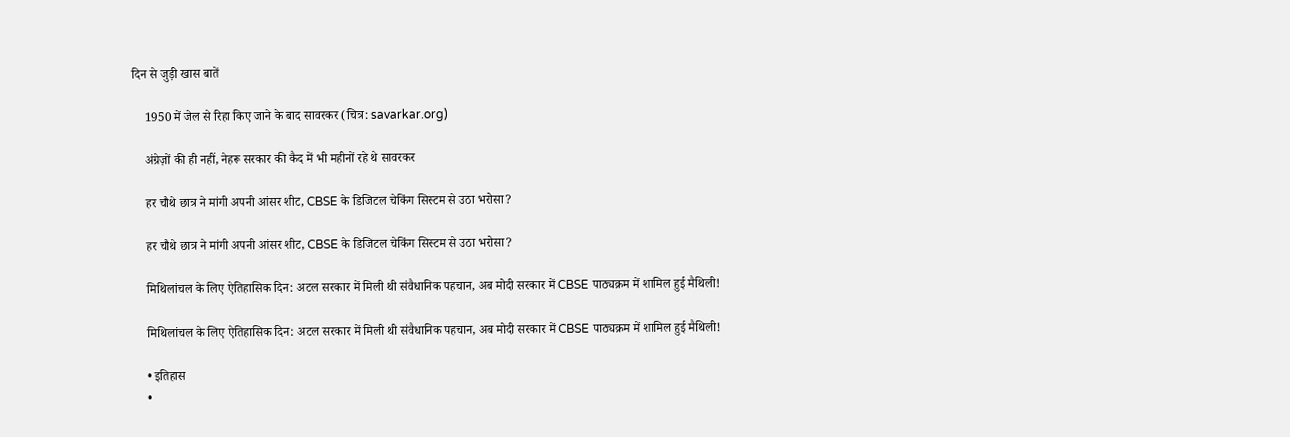दिन से जुड़ी खास बातें

    1950 में जेल से रिहा किए जाने के बाद सावरकर (चित्र: savarkar.org)

    अंग्रेज़ों की ही नहीं, नेहरू सरकार की कैद में भी महीनों रहे थे सावरकर

    हर चौथे छात्र ने मांगी अपनी आंसर शीट, CBSE के डिजिटल चेकिंग सिस्टम से उठा भरोसा?

    हर चौथे छात्र ने मांगी अपनी आंसर शीट, CBSE के डिजिटल चेकिंग सिस्टम से उठा भरोसा?

    मिथिलांचल के लिए ऐतिहासिक दिन: अटल सरकार में मिली थी संवैधानिक पहचान, अब मोदी सरकार में CBSE पाठ्यक्रम में शामिल हुई मैथिली!

    मिथिलांचल के लिए ऐतिहासिक दिन: अटल सरकार में मिली थी संवैधानिक पहचान, अब मोदी सरकार में CBSE पाठ्यक्रम में शामिल हुई मैथिली!

    • इतिहास
    •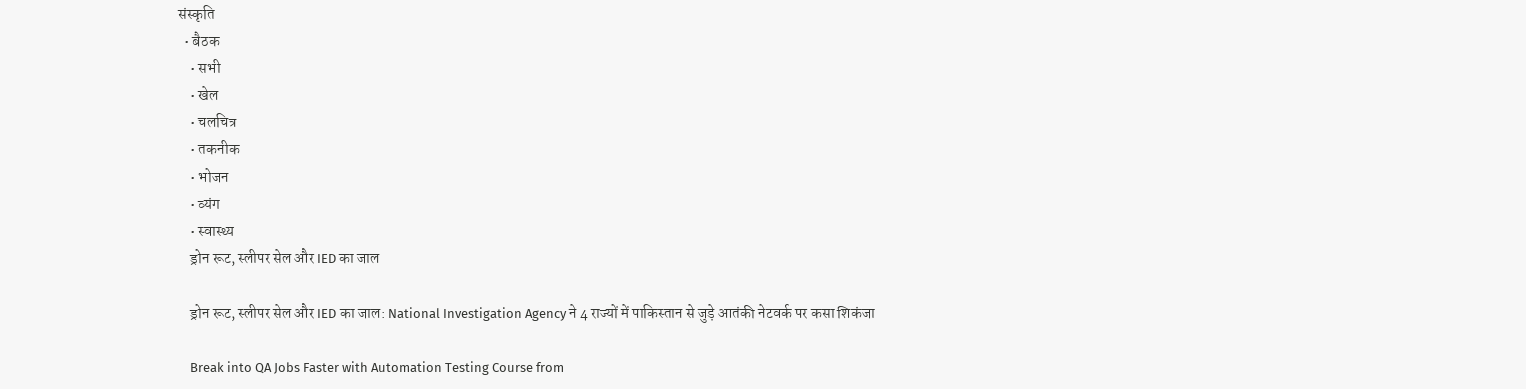संस्कृति
  • बैठक
    • सभी
    • खेल
    • चलचित्र
    • तकनीक
    • भोजन
    • व्यंग
    • स्वास्थ्य
    ड्रोन रूट, स्लीपर सेल और IED का जाल

    ड्रोन रूट, स्लीपर सेल और IED का जाल: National Investigation Agency ने 4 राज्यों में पाकिस्तान से जुड़े आतंकी नेटवर्क पर कसा शिकंजा

    Break into QA Jobs Faster with Automation Testing Course from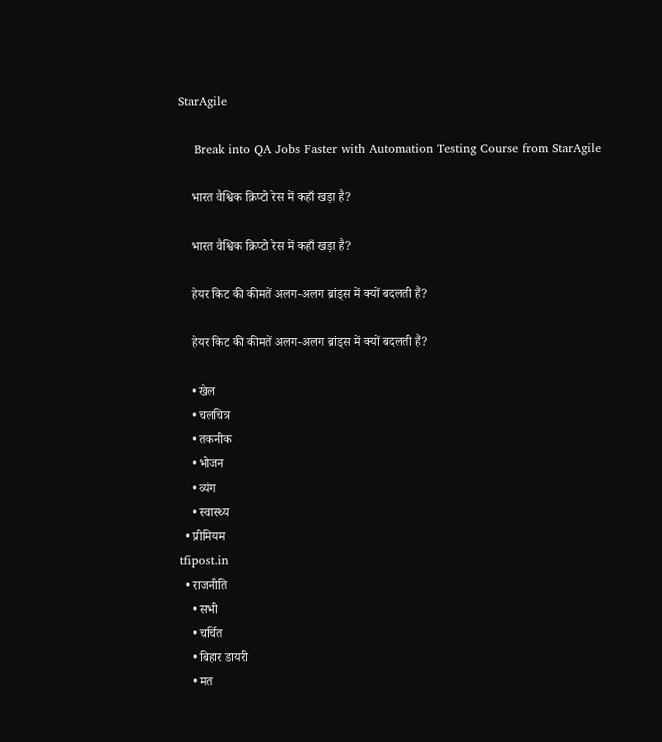StarAgile

    Break into QA Jobs Faster with Automation Testing Course from StarAgile

    भारत वैश्विक क्रिप्टो रेस में कहाँ खड़ा है?

    भारत वैश्विक क्रिप्टो रेस में कहाँ खड़ा है?

    हेयर किट की कीमतें अलग-अलग ब्रांड्स में क्यों बदलती हैं?

    हेयर किट की कीमतें अलग-अलग ब्रांड्स में क्यों बदलती हैं?

    • खेल
    • चलचित्र
    • तकनीक
    • भोजन
    • व्यंग
    • स्वास्थ्य
  • प्रीमियम
tfipost.in
  • राजनीति
    • सभी
    • चर्चित
    • बिहार डायरी
    • मत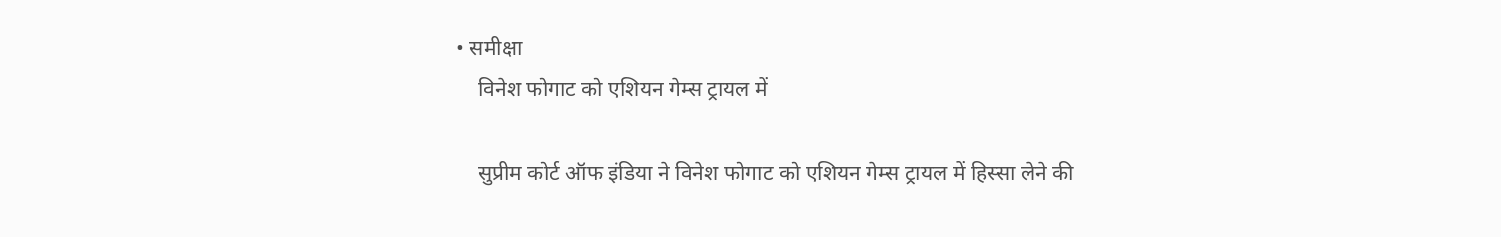• समीक्षा
    विनेश फोगाट को एशियन गेम्स ट्रायल में

    सुप्रीम कोर्ट ऑफ इंडिया ने विनेश फोगाट को एशियन गेम्स ट्रायल में हिस्सा लेने की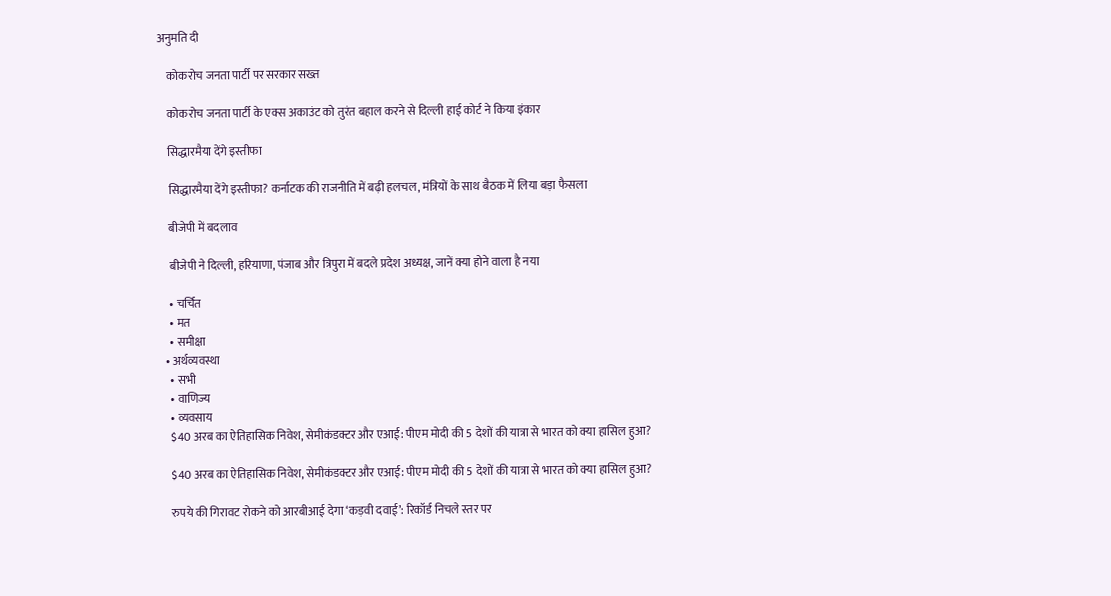अनुमति दी

    कोकरोच जनता पार्टी पर सरकार सख्त

    कोकरोच जनता पार्टी के एक्स अकाउंट को तुरंत बहाल करने से दिल्ली हाई कोर्ट ने किया इंकार

    सिद्धारमैया देंगे इस्तीफा

    सिद्धारमैया देंगे इस्तीफा? कर्नाटक की राजनीति में बढ़ी हलचल, मंत्रियों के साथ बैठक में लिया बड़ा फैसला

    बीजेपी में बदलाव

    बीजेपी ने दिल्ली, हरियाणा, पंजाब और त्रिपुरा में बदले प्रदेश अध्यक्ष, जानें क्या होने वाला है नया

    • चर्चित
    • मत
    • समीक्षा
  • अर्थव्यवस्था
    • सभी
    • वाणिज्य
    • व्यवसाय
    $40 अरब का ऐतिहासिक निवेश, सेमीकंडक्टर और एआई: पीएम मोदी की 5 देशों की यात्रा से भारत को क्या हासिल हुआ?

    $40 अरब का ऐतिहासिक निवेश, सेमीकंडक्टर और एआई: पीएम मोदी की 5 देशों की यात्रा से भारत को क्या हासिल हुआ?

    रुपये की गिरावट रोकने को आरबीआई देगा ‘कड़वी दवाई’: रिकॉर्ड निचले स्तर पर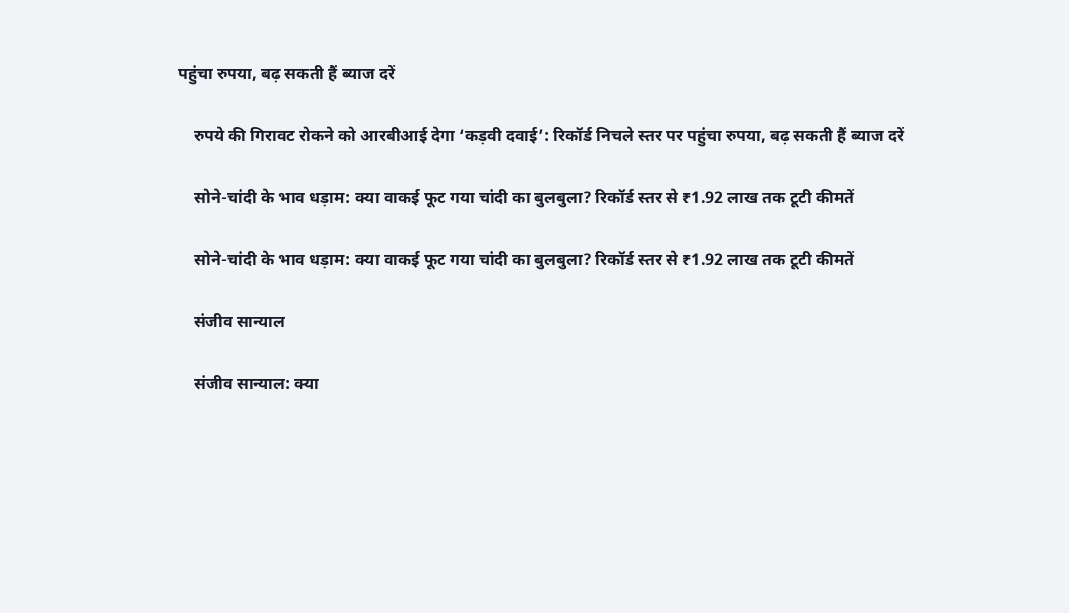पहुंचा रुपया, बढ़ सकती हैं ब्याज दरें

    रुपये की गिरावट रोकने को आरबीआई देगा ‘कड़वी दवाई’: रिकॉर्ड निचले स्तर पर पहुंचा रुपया, बढ़ सकती हैं ब्याज दरें

    सोने-चांदी के भाव धड़ाम: क्या वाकई फूट गया चांदी का बुलबुला? रिकॉर्ड स्तर से ₹1.92 लाख तक टूटी कीमतें

    सोने-चांदी के भाव धड़ाम: क्या वाकई फूट गया चांदी का बुलबुला? रिकॉर्ड स्तर से ₹1.92 लाख तक टूटी कीमतें

    संजीव सान्याल

    संजीव सान्याल: क्या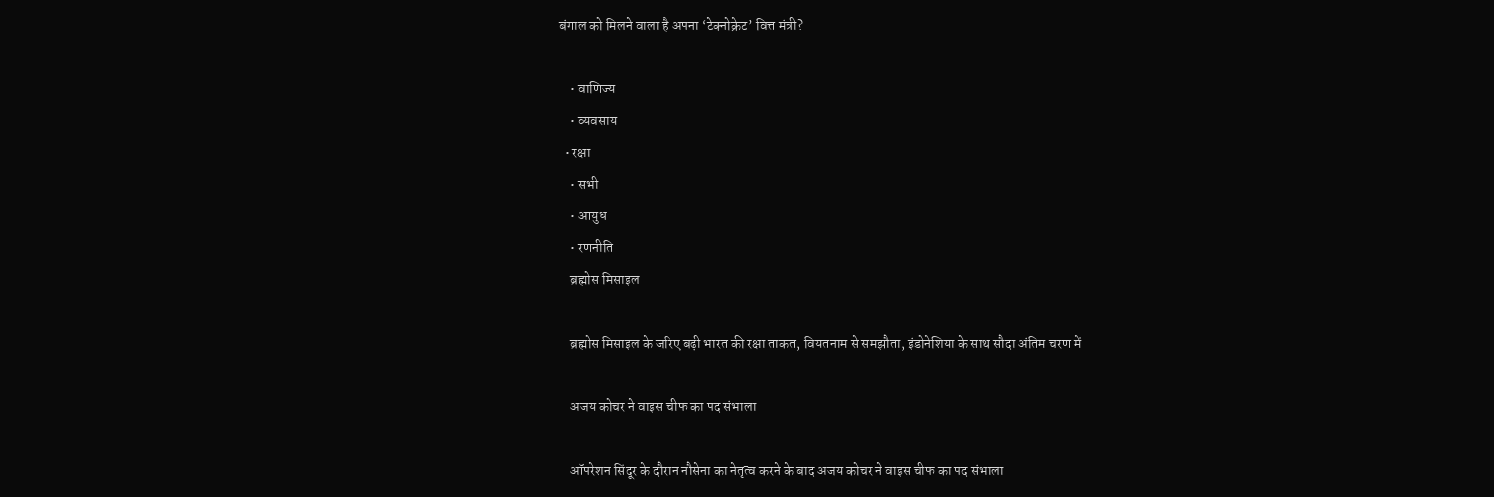बंगाल को मिलने वाला है अपना ‘टेक्नोक्रेट’ वित्त मंत्री?

    • वाणिज्य
    • व्यवसाय
  • रक्षा
    • सभी
    • आयुध
    • रणनीति
    ब्रह्मोस मिसाइल

    ब्रह्मोस मिसाइल के जरिए बढ़ी भारत की रक्षा ताकत, वियतनाम से समझौता, इंडोनेशिया के साथ सौदा अंतिम चरण में

    अजय कोचर ने वाइस चीफ का पद संभाला

    ऑपरेशन सिंदूर के दौरान नौसेना का नेतृत्व करने के बाद अजय कोचर ने वाइस चीफ का पद संभाला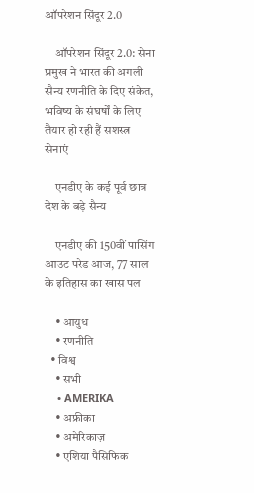ऑपरेशन सिंदूर 2.0

    ऑपरेशन सिंदूर 2.0: सेना प्रमुख ने भारत की अगली सैन्य रणनीति के दिए संकेत, भविष्य के संघर्षों के लिए तैयार हो रही हैं सशस्त्र सेनाएं

    एनडीए के कई पूर्व छात्र देश के बड़े सैन्य

    एनडीए की 150वीं पासिंग आउट परेड आज, 77 साल के इतिहास का खास पल

    • आयुध
    • रणनीति
  • विश्व
    • सभी
    • AMERIKA
    • अफ्रीका
    • अमेरिकाज़
    • एशिया पैसिफिक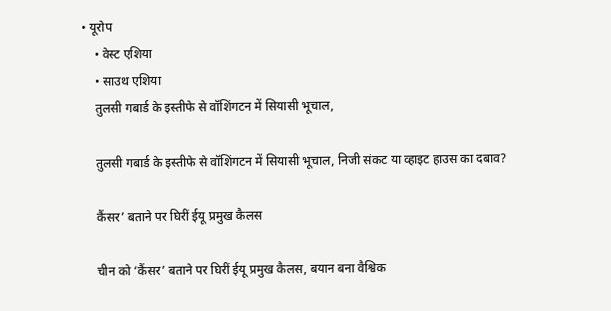• यूरोप
    • वेस्ट एशिया
    • साउथ एशिया
    तुलसी गबार्ड के इस्तीफे से वॉशिंगटन में सियासी भूचाल,

    तुलसी गबार्ड के इस्तीफे से वॉशिंगटन में सियासी भूचाल, निजी संकट या व्हाइट हाउस का दबाव?

    कैंसर’ बताने पर घिरीं ईयू प्रमुख कैलस

    चीन को ‘कैंसर’ बताने पर घिरीं ईयू प्रमुख कैलस, बयान बना वैश्विक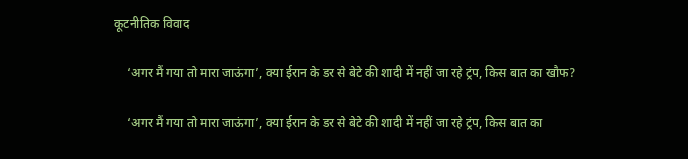कूटनीतिक विवाद

    ‘अगर मैं गया तो मारा जाऊंगा’, क्या ईरान के डर से बेटे की शादी में नहीं जा रहे ट्रंप, किस बात का खौफ?

    ‘अगर मैं गया तो मारा जाऊंगा’, क्या ईरान के डर से बेटे की शादी में नहीं जा रहे ट्रंप, किस बात का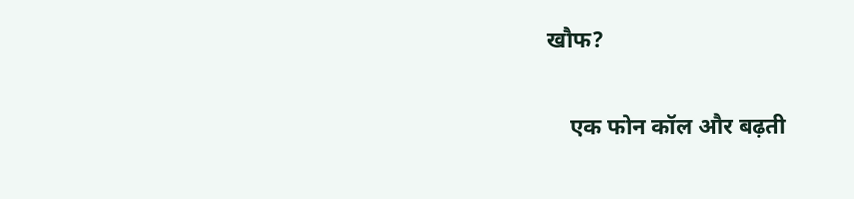खौफ?

    एक फोन कॉल और बढ़ती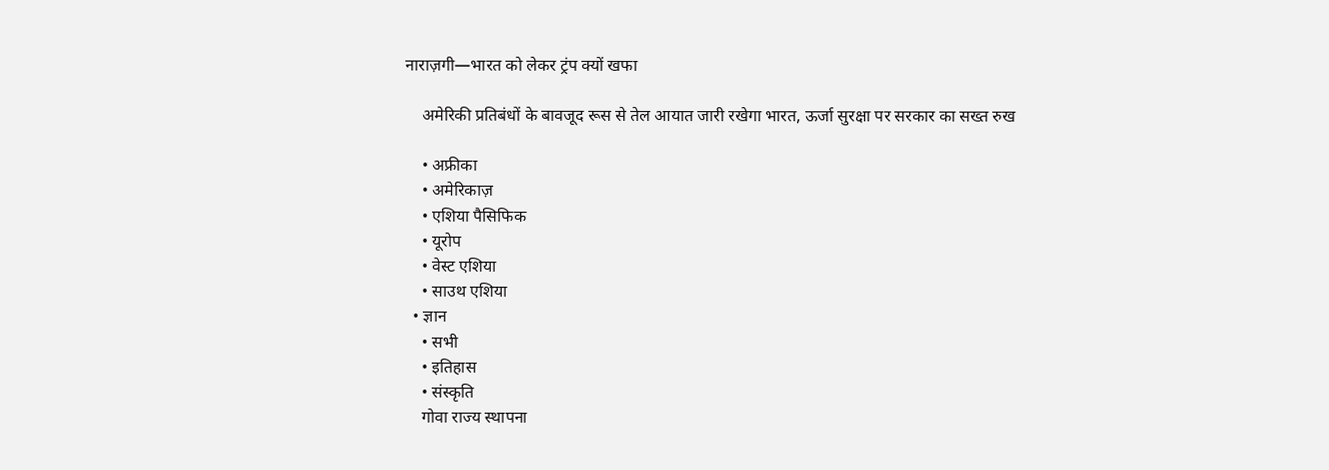नाराज़गी—भारत को लेकर ट्रंप क्यों खफा

    अमेरिकी प्रतिबंधों के बावजूद रूस से तेल आयात जारी रखेगा भारत, ऊर्जा सुरक्षा पर सरकार का सख्त रुख

    • अफ्रीका
    • अमेरिकाज़
    • एशिया पैसिफिक
    • यूरोप
    • वेस्ट एशिया
    • साउथ एशिया
  • ज्ञान
    • सभी
    • इतिहास
    • संस्कृति
    गोवा राज्य स्थापना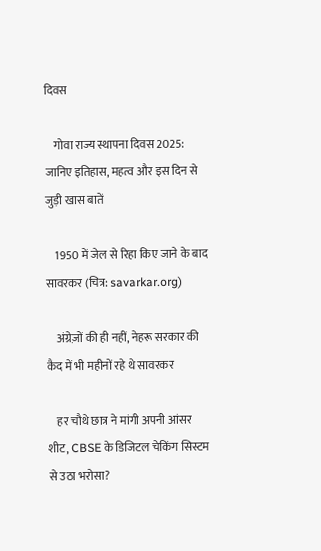दिवस

    गोवा राज्य स्थापना दिवस 2025: जानिए इतिहास, महत्व और इस दिन से जुड़ी खास बातें

    1950 में जेल से रिहा किए जाने के बाद सावरकर (चित्र: savarkar.org)

    अंग्रेज़ों की ही नहीं, नेहरू सरकार की कैद में भी महीनों रहे थे सावरकर

    हर चौथे छात्र ने मांगी अपनी आंसर शीट, CBSE के डिजिटल चेकिंग सिस्टम से उठा भरोसा?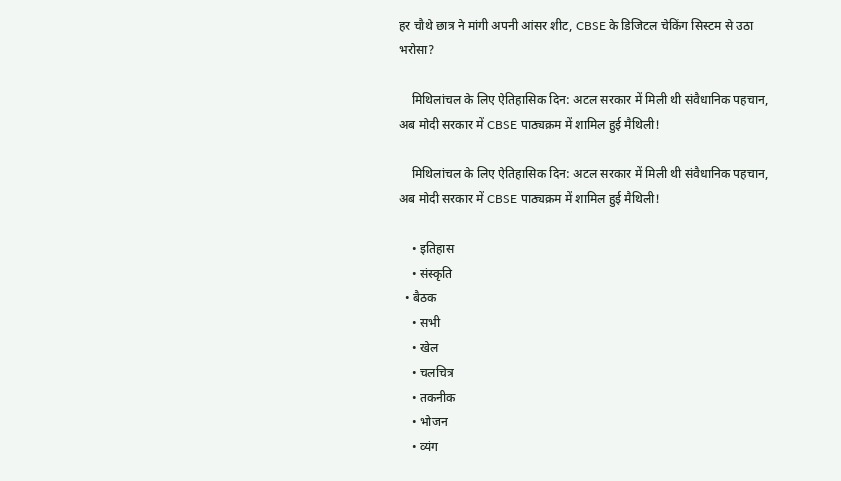हर चौथे छात्र ने मांगी अपनी आंसर शीट, CBSE के डिजिटल चेकिंग सिस्टम से उठा भरोसा?

    मिथिलांचल के लिए ऐतिहासिक दिन: अटल सरकार में मिली थी संवैधानिक पहचान, अब मोदी सरकार में CBSE पाठ्यक्रम में शामिल हुई मैथिली!

    मिथिलांचल के लिए ऐतिहासिक दिन: अटल सरकार में मिली थी संवैधानिक पहचान, अब मोदी सरकार में CBSE पाठ्यक्रम में शामिल हुई मैथिली!

    • इतिहास
    • संस्कृति
  • बैठक
    • सभी
    • खेल
    • चलचित्र
    • तकनीक
    • भोजन
    • व्यंग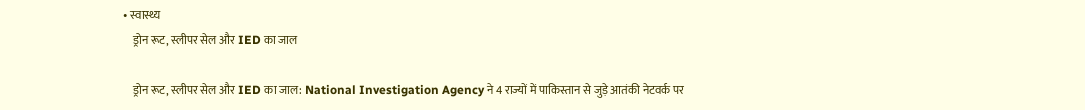• स्वास्थ्य
    ड्रोन रूट, स्लीपर सेल और IED का जाल

    ड्रोन रूट, स्लीपर सेल और IED का जाल: National Investigation Agency ने 4 राज्यों में पाकिस्तान से जुड़े आतंकी नेटवर्क पर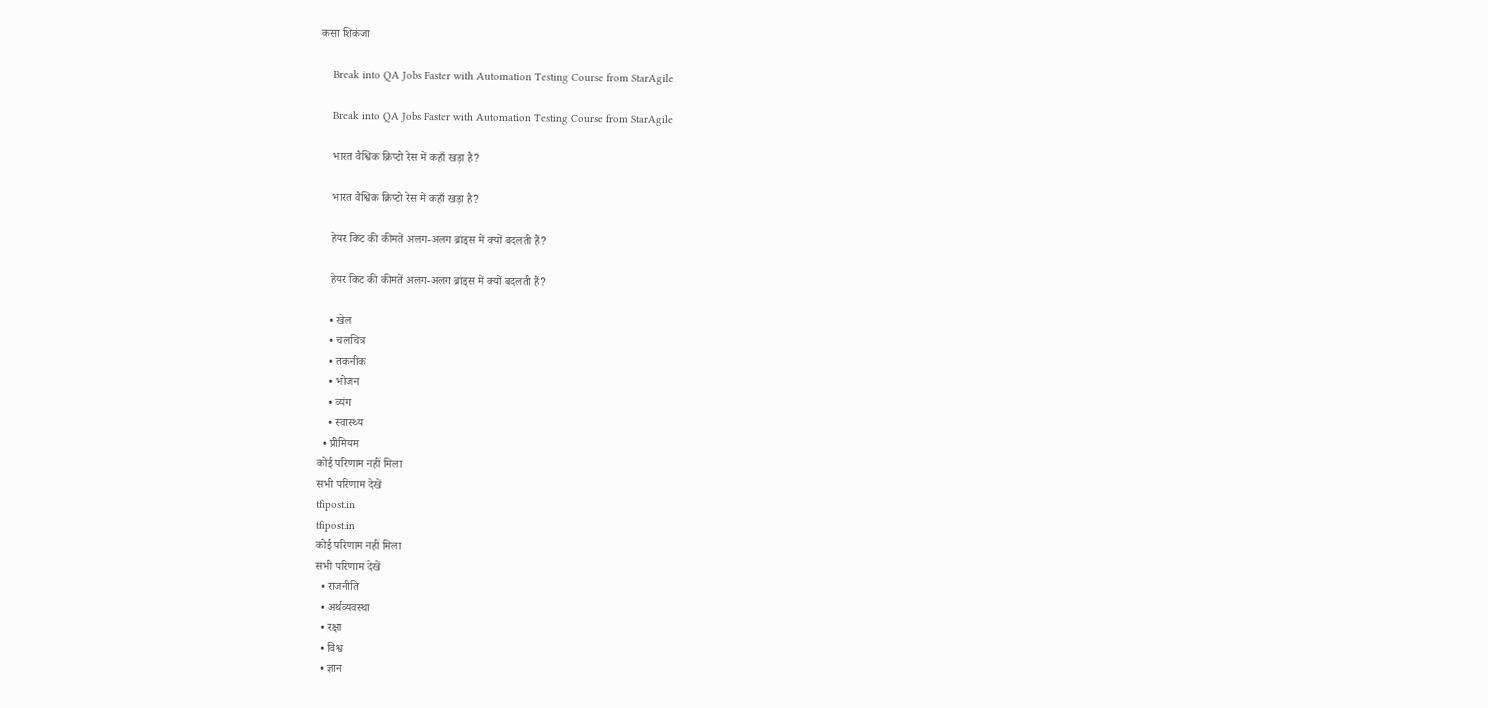कसा शिकंजा

    Break into QA Jobs Faster with Automation Testing Course from StarAgile

    Break into QA Jobs Faster with Automation Testing Course from StarAgile

    भारत वैश्विक क्रिप्टो रेस में कहाँ खड़ा है?

    भारत वैश्विक क्रिप्टो रेस में कहाँ खड़ा है?

    हेयर किट की कीमतें अलग-अलग ब्रांड्स में क्यों बदलती हैं?

    हेयर किट की कीमतें अलग-अलग ब्रांड्स में क्यों बदलती हैं?

    • खेल
    • चलचित्र
    • तकनीक
    • भोजन
    • व्यंग
    • स्वास्थ्य
  • प्रीमियम
कोई परिणाम नहीं मिला
सभी परिणाम देखें
tfipost.in
tfipost.in
कोई परिणाम नहीं मिला
सभी परिणाम देखें
  • राजनीति
  • अर्थव्यवस्था
  • रक्षा
  • विश्व
  • ज्ञान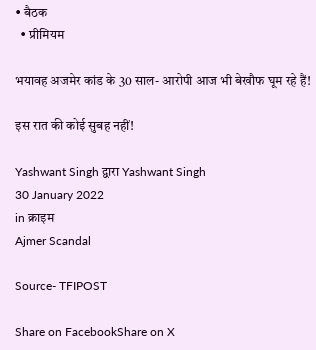• बैठक
  • प्रीमियम

भयावह अजमेर कांड के 30 साल- आरोपी आज भी बेखौफ घूम रहे हैं!

इस रात की कोई सुबह नहीं!

Yashwant Singh द्वारा Yashwant Singh
30 January 2022
in क्राइम
Ajmer Scandal

Source- TFIPOST

Share on FacebookShare on X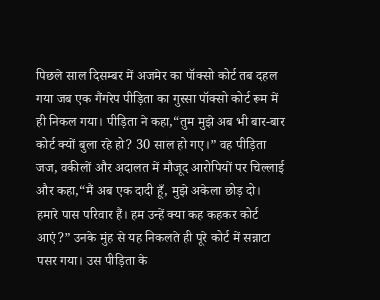पिछले साल दिसम्बर में अजमेर का पॉक्सो कोर्ट तब दहल गया जब एक गैंगरेप पीड़िता का गुस्सा पॉक्सो कोर्ट रूम में ही निकल गया। पीड़िता ने कहा,“तुम मुझे अब भी बार-बार कोर्ट क्यों बुला रहे हो? 30 साल हो गए।” वह पीड़िता जज, वकीलों और अदालत में मौजूद आरोपियों पर चिल्लाई और कहा,“मैं अब एक दादी हूँ, मुझे अकेला छोड़ दो। हमारे पास परिवार हैं। हम उन्हें क्या कह कहकर कोर्ट आएं?” उनके मुंह से यह निकलते ही पूरे कोर्ट में सन्नाटा पसर गया। उस पीड़िता के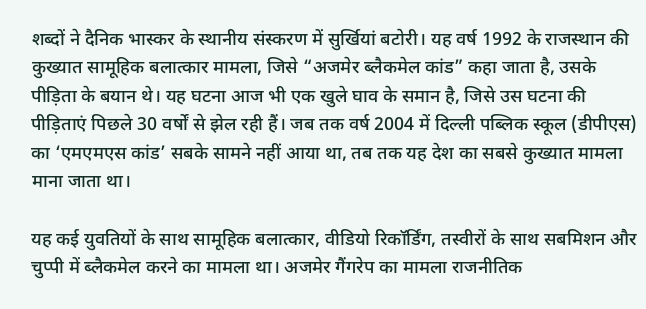शब्दों ने दैनिक भास्कर के स्थानीय संस्करण में सुर्खियां बटोरी। यह वर्ष 1992 के राजस्थान की कुख्यात सामूहिक बलात्कार मामला, जिसे “अजमेर ब्लैकमेल कांड” कहा जाता है, उसके पीड़िता के बयान थे। यह घटना आज भी एक खुले घाव के समान है, जिसे उस घटना की पीड़िताएं पिछले 30 वर्षों से झेल रही हैं। जब तक वर्ष 2004 में दिल्ली पब्लिक स्कूल (डीपीएस) का ‘एमएमएस कांड’ सबके सामने नहीं आया था, तब तक यह देश का सबसे कुख्यात मामला माना जाता था।

यह कई युवतियों के साथ सामूहिक बलात्कार, वीडियो रिकॉर्डिंग, तस्वीरों के साथ सबमिशन और चुप्पी में ब्लैकमेल करने का मामला था। अजमेर गैंगरेप का मामला राजनीतिक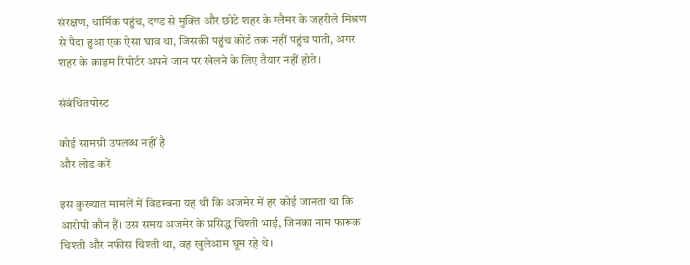संरक्षण, धार्मिक पहुंच, दण्ड से मुक्ति और छोटे शहर के ग्लैमर के जहरीले मिश्रण से पैदा हुआ एक ऐसा घाव था, जिसकी पहुंच कोर्ट तक नहीं पहुंच पाती, अगर शहर के क्राइम रिपोर्टर अपने जान पर खेलने के लिए तैयार नहीं होते।

संबंधितपोस्ट

कोई सामग्री उपलब्ध नहीं है
और लोड करें

इस कुख्यात मामलें में विडम्बना यह थी कि अजमेर में हर कोई जानता था कि आरोपी कौन हैं। उस समय अजमेर के प्रसिद्ध चिश्ती भाई, जिनका नाम फारूक चिश्ती और नफीस चिश्ती था, वह खुलेआम घूम रहे थे।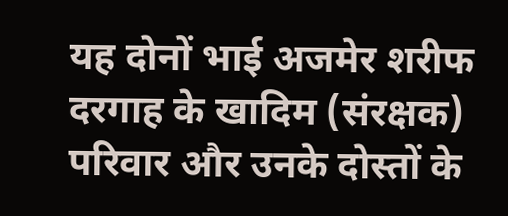यह दोनों भाई अजमेर शरीफ दरगाह के खादिम (संरक्षक) परिवार और उनके दोस्तों के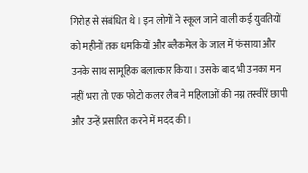गिरोह से संबंधित थे। इन लोगों ने स्कूल जाने वाली कई युवतियों को महीनों तक धमकियों और ब्लैकमेल के जाल में फंसाया और उनके साथ सामूहिक बलात्कार किया। उसके बाद भी उनका मन नहीं भरा तो एक फोटो कलर लैब ने महिलाओं की नग्न तस्वीरें छापी और उन्हें प्रसारित करने में मदद की।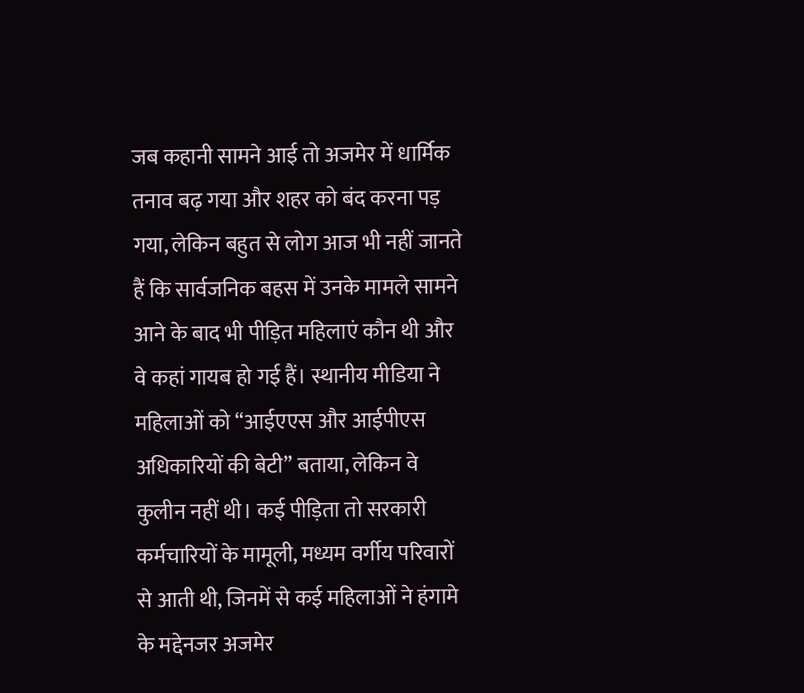जब कहानी सामने आई तो अजमेर में धार्मिक तनाव बढ़ गया और शहर को बंद करना पड़ गया, लेकिन बहुत से लोग आज भी नहीं जानते हैं कि सार्वजनिक बहस में उनके मामले सामने आने के बाद भी पीड़ित महिलाएं कौन थी और वे कहां गायब हो गई हैं। स्थानीय मीडिया ने महिलाओं को “आईएएस और आईपीएस अधिकारियों की बेटी” बताया, लेकिन वे कुलीन नहीं थी। कई पीड़िता तो सरकारी कर्मचारियों के मामूली, मध्यम वर्गीय परिवारों से आती थी, जिनमें से कई महिलाओं ने हंगामे के मद्देनजर अजमेर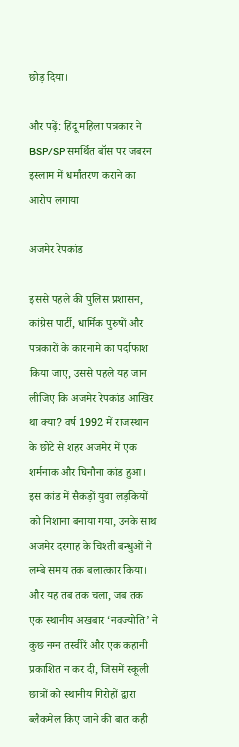छोड़ दिया।

और पढ़ें: हिंदू महिला पत्रकार ने BSP/SP समर्थित बॉस पर जबरन इस्लाम में धर्मांतरण कराने का आरोप लगाया

अजमेर रेपकांड

इससे पहले की पुलिस प्रशासन, कांग्रेस पार्टी, धार्मिक पुरुषों और पत्रकारों के कारनामे का पर्दाफाश किया जाए, उससे पहले यह जान लीजिए कि अजमेर रेपकांड आखिर था क्या? वर्ष 1992 में राजस्थान के छोटे से शहर अजमेर में एक शर्मनाक और घिनौना कांड हुआ। इस कांड में सैकड़ों युवा लड़कियों को निशाना बनाया गया, उनके साथ अजमेर दरगाह के चिश्ती बन्धुओं ने लम्बे समय तक बलात्कार किया। और यह तब तक चला, जब तक एक स्थानीय अखबार ‘नवज्योति’ ने कुछ नग्न तस्वीरें और एक कहानी प्रकाशित न कर दी, जिसमें स्कूली छात्रों को स्थानीय गिरोहों द्वारा ब्लैकमेल किए जाने की बात कही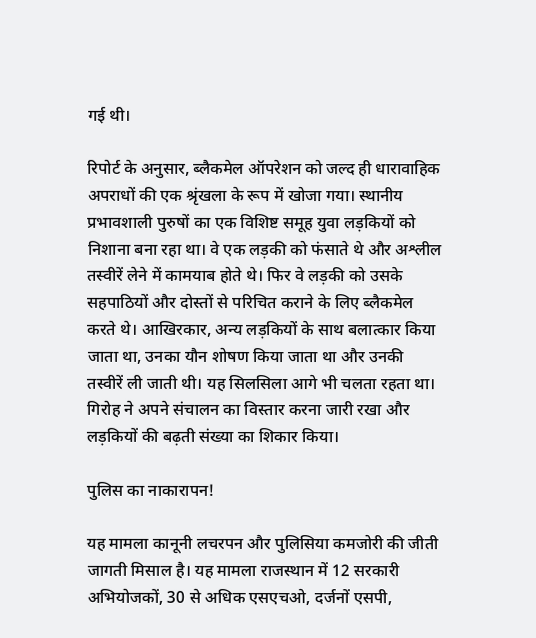गई थी।

रिपोर्ट के अनुसार, ब्लैकमेल ऑपरेशन को जल्द ही धारावाहिक अपराधों की एक श्रृंखला के रूप में खोजा गया। स्थानीय प्रभावशाली पुरुषों का एक विशिष्ट समूह युवा लड़कियों को निशाना बना रहा था। वे एक लड़की को फंसाते थे और अश्लील तस्वीरें लेने में कामयाब होते थे। फिर वे लड़की को उसके सहपाठियों और दोस्तों से परिचित कराने के लिए ब्लैकमेल करते थे। आखिरकार, अन्य लड़कियों के साथ बलात्कार किया जाता था, उनका यौन शोषण किया जाता था और उनकी तस्वीरें ली जाती थी। यह सिलसिला आगे भी चलता रहता था। गिरोह ने अपने संचालन का विस्तार करना जारी रखा और लड़कियों की बढ़ती संख्या का शिकार किया।

पुलिस का नाकारापन!

यह मामला कानूनी लचरपन और पुलिसिया कमजोरी की जीती जागती मिसाल है। यह मामला राजस्थान में 12 सरकारी अभियोजकों, 30 से अधिक एसएचओ, दर्जनों एसपी,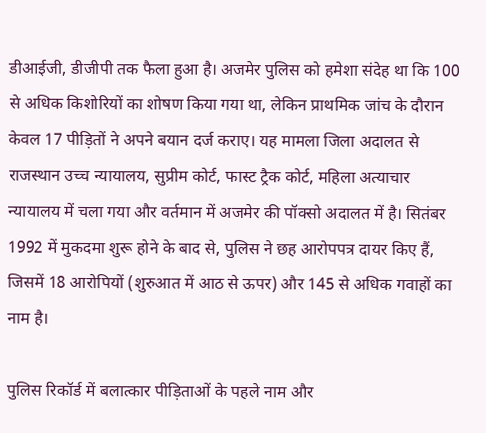डीआईजी, डीजीपी तक फैला हुआ है। अजमेर पुलिस को हमेशा संदेह था कि 100 से अधिक किशोरियों का शोषण किया गया था, लेकिन प्राथमिक जांच के दौरान केवल 17 पीड़ितों ने अपने बयान दर्ज कराए। यह मामला जिला अदालत से राजस्थान उच्च न्यायालय, सुप्रीम कोर्ट, फास्ट ट्रैक कोर्ट, महिला अत्याचार न्यायालय में चला गया और वर्तमान में अजमेर की पॉक्सो अदालत में है। सितंबर 1992 में मुकदमा शुरू होने के बाद से, पुलिस ने छह आरोपपत्र दायर किए हैं, जिसमें 18 आरोपियों (शुरुआत में आठ से ऊपर) और 145 से अधिक गवाहों का नाम है।

पुलिस रिकॉर्ड में बलात्कार पीड़िताओं के पहले नाम और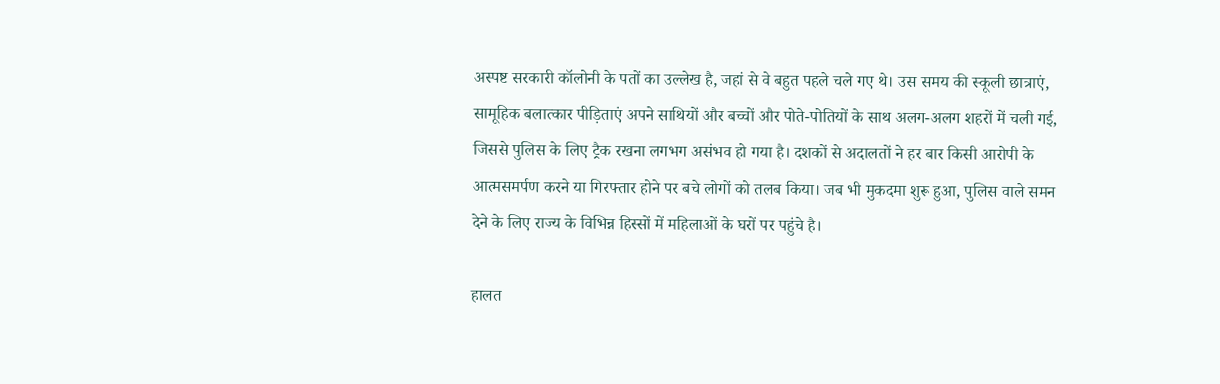अस्पष्ट सरकारी कॉलोनी के पतों का उल्लेख है, जहां से वे बहुत पहले चले गए थे। उस समय की स्कूली छात्राएं, सामूहिक बलात्कार पीड़िताएं अपने साथियों और बच्चों और पोते-पोतियों के साथ अलग-अलग शहरों में चली गई, जिससे पुलिस के लिए ट्रैक रखना लगभग असंभव हो गया है। दशकों से अदालतों ने हर बार किसी आरोपी के आत्मसमर्पण करने या गिरफ्तार होने पर बचे लोगों को तलब किया। जब भी मुकदमा शुरू हुआ, पुलिस वाले समन देने के लिए राज्य के विभिन्न हिस्सों में महिलाओं के घरों पर पहुंचे है।

हालत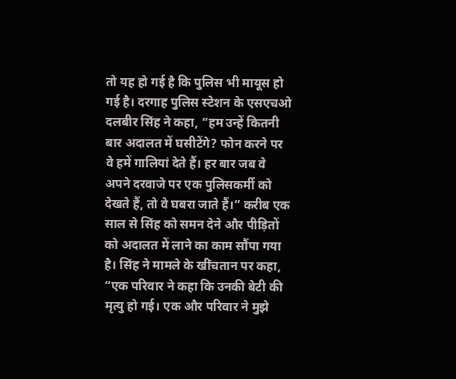तो यह हो गई है कि पुलिस भी मायूस हो गई है। दरगाह पुलिस स्टेशन के एसएचओ दलबीर सिंह ने कहा, “हम उन्हें कितनी बार अदालत में घसीटेंगे? फोन करने पर वे हमें गालियां देते हैं। हर बार जब वे अपने दरवाजे पर एक पुलिसकर्मी को देखते हैं, तो वे घबरा जाते हैं।” करीब एक साल से सिंह को समन देने और पीड़ितों को अदालत में लाने का काम सौंपा गया है। सिंह ने मामले के खींचतान पर कहा, “एक परिवार ने कहा कि उनकी बेटी की मृत्यु हो गई। एक और परिवार ने मुझे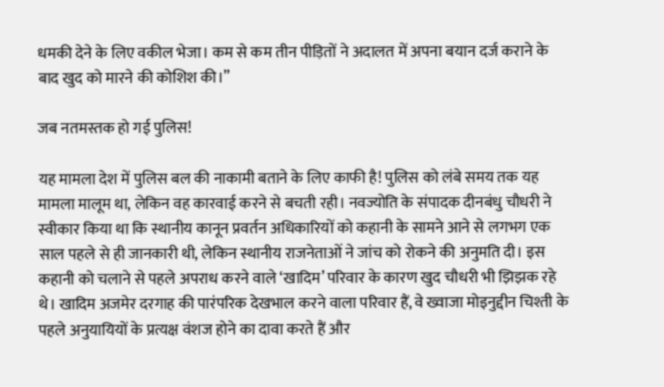धमकी देने के लिए वकील भेजा। कम से कम तीन पीड़ितों ने अदालत में अपना बयान दर्ज कराने के बाद खुद को मारने की कोशिश की।”

जब नतमस्तक हो गई पुलिस!

यह मामला देश में पुलिस बल की नाकामी बताने के लिए काफी है! पुलिस को लंबे समय तक यह मामला मालूम था, लेकिन वह कारवाई करने से बचती रही। नवज्योति के संपादक दीनबंधु चौधरी ने स्वीकार किया था कि स्थानीय कानून प्रवर्तन अधिकारियों को कहानी के सामने आने से लगभग एक साल पहले से ही जानकारी थी, लेकिन स्थानीय राजनेताओं ने जांच को रोकने की अनुमति दी। इस कहानी को चलाने से पहले अपराध करने वाले ‘खादिम’ परिवार के कारण खुद चौधरी भी झिझक रहे थे। खादिम अजमेर दरगाह की पारंपरिक देखभाल करने वाला परिवार हैं, वे ख्वाजा मोइनुद्दीन चिश्ती के पहले अनुयायियों के प्रत्यक्ष वंशज होने का दावा करते हैं और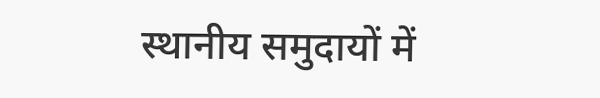स्थानीय समुदायों में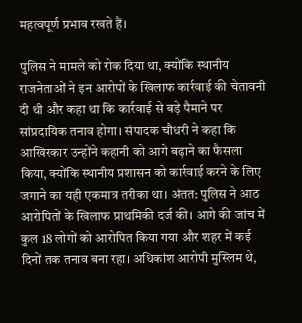महत्वपूर्ण प्रभाव रखते हैं।

पुलिस ने मामले को रोक दिया था, क्योंकि स्थानीय राजनेताओं ने इन आरोपों के खिलाफ कार्रवाई की चेतावनी दी थी और कहा था कि कार्रवाई से बड़े पैमाने पर सांप्रदायिक तनाव होगा। संपादक चौधरी ने कहा कि आखिरकार उन्होंने कहानी को आगे बढ़ाने का फैसला किया, क्योंकि स्थानीय प्रशासन को कार्रवाई करने के लिए जगाने का यही एकमात्र तरीका था। अंतत: पुलिस ने आठ आरोपितों के खिलाफ प्राथमिकी दर्ज की। आगे की जांच में कुल 18 लोगों को आरोपित किया गया और शहर में कई दिनों तक तनाव बना रहा। अधिकांश आरोपी मुस्लिम थे,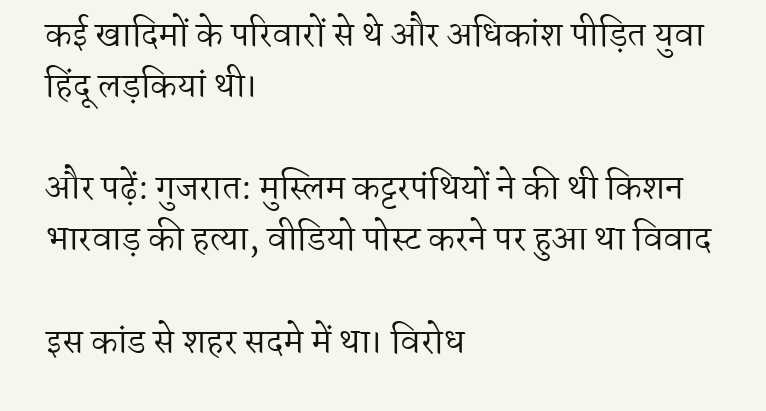कई खादिमों के परिवारों से थे और अधिकांश पीड़ित युवा हिंदू लड़कियां थी।

और पढ़ें: गुजरात: मुस्लिम कट्टरपंथियों ने की थी किशन भारवाड़ की हत्या, वीडियो पोस्ट करने पर हुआ था विवाद

इस कांड से शहर सदमे में था। विरोध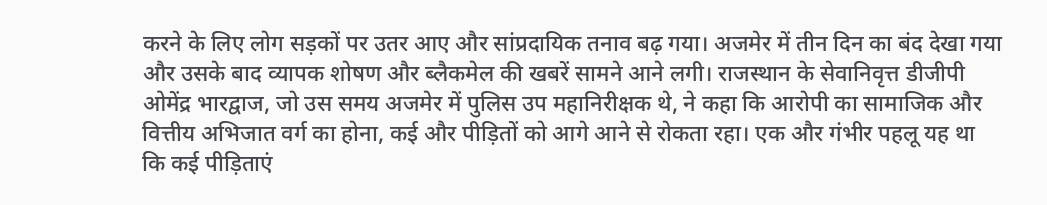करने के लिए लोग सड़कों पर उतर आए और सांप्रदायिक तनाव बढ़ गया। अजमेर में तीन दिन का बंद देखा गया और उसके बाद व्यापक शोषण और ब्लैकमेल की खबरें सामने आने लगी। राजस्थान के सेवानिवृत्त डीजीपी ओमेंद्र भारद्वाज, जो उस समय अजमेर में पुलिस उप महानिरीक्षक थे, ने कहा कि आरोपी का सामाजिक और वित्तीय अभिजात वर्ग का होना, कई और पीड़ितों को आगे आने से रोकता रहा। एक और गंभीर पहलू यह था कि कई पीड़िताएं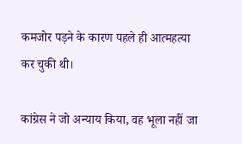कमजोर पड़ने के कारण पहले ही आत्महत्या कर चुकी थी।

कांग्रेस ने जो अन्याय किया, वह भूला नहीं जा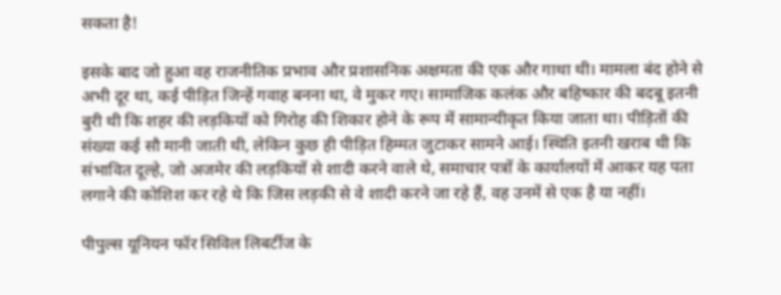सकता है!

इसके बाद जो हुआ वह राजनीतिक प्रभाव और प्रशासनिक अक्षमता की एक और गाथा थी। मामला बंद होने से अभी दूर था, कई पीड़ित जिन्हें गवाह बनना था, वे मुकर गए। सामाजिक कलंक और बहिष्कार की बदबू इतनी बुरी थी कि शहर की लड़कियों को गिरोह की शिकार होने के रूप में सामान्यीकृत किया जाता था। पीड़ितों की संख्या कई सौ मानी जाती थी, लेकिन कुछ ही पीड़ित हिम्मत जुटाकर सामने आई। स्थिति इतनी खराब थी कि संभावित दूल्हे, जो अजमेर की लड़कियों से शादी करने वाले थे, समाचार पत्रों के कार्यालयों में आकर यह पता लगाने की कोशिश कर रहे थे कि जिस लड़की से वे शादी करने जा रहे हैं, वह उनमें से एक है या नहीं।

पीपुल्स यूनियन फॉर सिविल लिबर्टीज के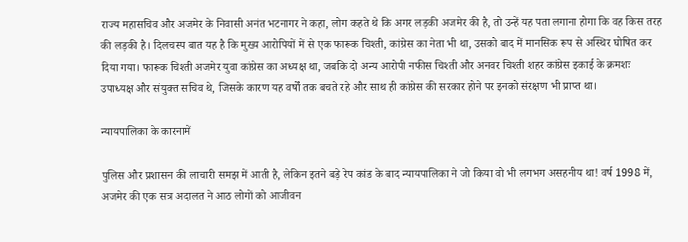राज्य महासचिव और अजमेर के निवासी अनंत भटनागर ने कहा, लोग कहते थे कि अगर लड़की अजमेर की है, तो उन्हें यह पता लगाना होगा कि वह किस तरह की लड़की है। दिलचस्प बात यह है कि मुख्य आरोपियों में से एक फारूक चिश्ती, कांग्रेस का नेता भी था, उसको बाद में मानसिक रूप से अस्थिर घोषित कर दिया गया। फारूक चिश्ती अजमेर युवा कांग्रेस का अध्यक्ष था, जबकि दो अन्य आरोपी नफीस चिश्ती और अनवर चिश्ती शहर कांग्रेस इकाई के क्रमशः उपाध्यक्ष और संयुक्त सचिव थे, जिसके कारण यह वर्षों तक बचते रहे और साथ ही कांग्रेस की सरकार होने पर इनको संरक्षण भी प्राप्त था।

न्यायपालिका के कारनामें

पुलिस और प्रशासन की लाचारी समझ में आती है, लेकिन इतने बड़े रेप कांड के बाद न्यायपालिका ने जो किया वो भी लगभग असहनीय था! वर्ष 1998 में, अजमेर की एक सत्र अदालत ने आठ लोगों को आजीवन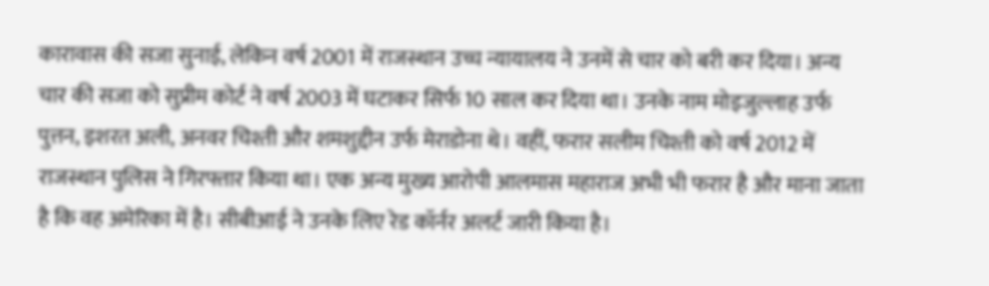कारावास की सजा सुनाई, लेकिन वर्ष 2001 में राजस्थान उच्च न्यायालय ने उनमें से चार को बरी कर दिया। अन्य चार की सजा को सुप्रीम कोर्ट ने वर्ष 2003 में घटाकर सिर्फ 10 साल कर दिया था। उनके नाम मोइजुल्लाह उर्फ पुत्तन, इशरत अली, अनवर चिश्ती और शमशुद्दीन उर्फ मेराडोना थे। वहीं, फरार सलीम चिश्ती को वर्ष 2012 में राजस्थान पुलिस ने गिरफ्तार किया था। एक अन्य मुख्य आरोपी आलमास महाराज अभी भी फरार है और माना जाता है कि वह अमेरिका में है। सीबीआई ने उनके लिए रेड कॉर्नर अलर्ट जारी किया है।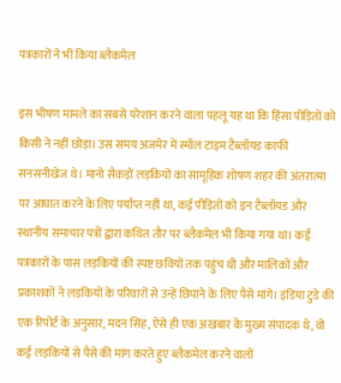पत्रकारों ने भी किया ब्लैकमेल

इस भीषण मामले का सबसे परेशान करने वाला पहलू यह था कि हिंसा पीड़ितों को किसी ने नहीं छोड़ा। उस समय अजमेर में स्मॉल टाइम टैब्लॉयड काफी सनसनीखेज थे। मानो सैकड़ों लड़कियों का सामूहिक शोषण शहर की अंतरात्मा पर आघात करने के लिए पर्याप्त नहीं था, कई पीड़ितों को इन टैब्लॉयड और स्थानीय समाचार पत्रों द्वारा कथित तौर पर ब्लैकमेल भी किया गया था। कई पत्रकारों के पास लड़कियों की स्पष्ट छवियों तक पहुंच थी और मालिकों और प्रकाशकों ने लड़कियों के परिवारों से उन्हें छिपाने के लिए पैसे मांगे। इंडिया टुडे की एक रिपोर्ट के अनुसार, मदन सिंह, ऐसे ही एक अखबार के मुख्य संपादक थे, वो कई लड़कियों से पैसे की मांग करते हुए ब्लैकमेल करने वालों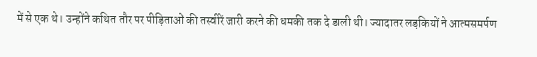में से एक थे। उन्होंने कथित तौर पर पीड़िताओं की तस्वीरें जारी करने की धमकी तक दे डाली थी। ज्यादातर लड़कियों ने आत्मसमर्पण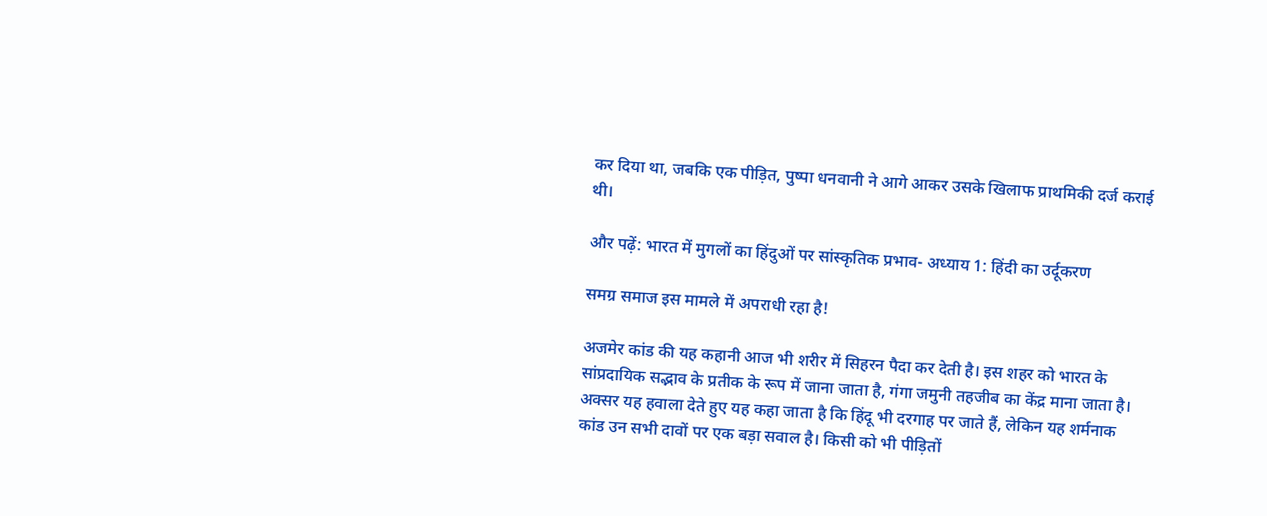कर दिया था, जबकि एक पीड़ित, पुष्पा धनवानी ने आगे आकर उसके खिलाफ प्राथमिकी दर्ज कराई थी।

और पढ़ें: भारत में मुगलों का हिंदुओं पर सांस्कृतिक प्रभाव- अध्याय 1: हिंदी का उर्दूकरण

समग्र समाज इस मामले में अपराधी रहा है!

अजमेर कांड की यह कहानी आज भी शरीर में सिहरन पैदा कर देती है। इस शहर को भारत के सांप्रदायिक सद्भाव के प्रतीक के रूप में जाना जाता है, गंगा जमुनी तहजीब का केंद्र माना जाता है। अक्सर यह हवाला देते हुए यह कहा जाता है कि हिंदू भी दरगाह पर जाते हैं, लेकिन यह शर्मनाक कांड उन सभी दावों पर एक बड़ा सवाल है। किसी को भी पीड़ितों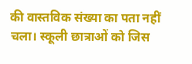की वास्तविक संख्या का पता नहीं चला। स्कूली छात्राओं को जिस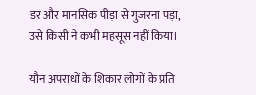डर और मानसिक पीड़ा से गुजरना पड़ा, उसे किसी ने कभी महसूस नहीं किया।

यौन अपराधों के शिकार लोगों के प्रति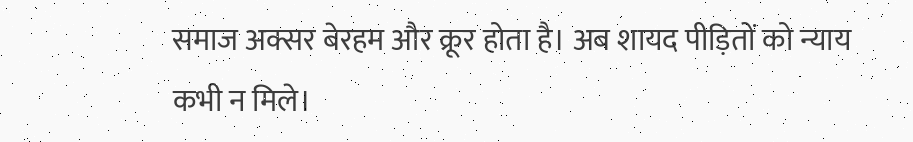समाज अक्सर बेरहम और क्रूर होता है। अब शायद पीड़ितों को न्याय कभी न मिले।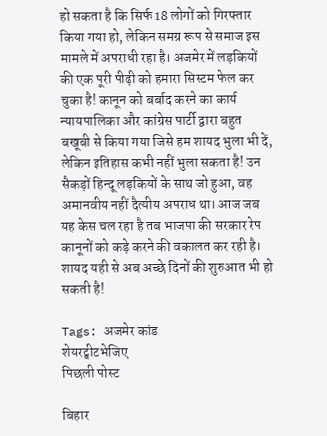हो सकता है कि सिर्फ 18 लोगों को गिरफ्तार किया गया हो, लेकिन समग्र रूप से समाज इस मामले में अपराधी रहा है। अजमेर में लड़कियों की एक पूरी पीढ़ी को हमारा सिस्टम फेल कर चुका है! कानून को बर्बाद करने का कार्य न्यायपालिका और कांग्रेस पार्टी द्वारा बहुत बखूबी से किया गया जिसे हम शायद भुला भी दें, लेकिन इतिहास कभी नहीं भुला सकता है! उन सैकड़ों हिन्दू लड़कियों के साथ जो हुआ, वह अमानवीय नहीं दैत्यीय अपराध था। आज जब यह केस चल रहा है तब भाजपा की सरकार रेप कानूनों को कड़े करने की वकालत कर रही है। शायद यही से अब अच्छे दिनों की शुरुआत भी हो सकती है!

Tags: अजमेर कांड
शेयरट्वीटभेजिए
पिछली पोस्ट

बिहार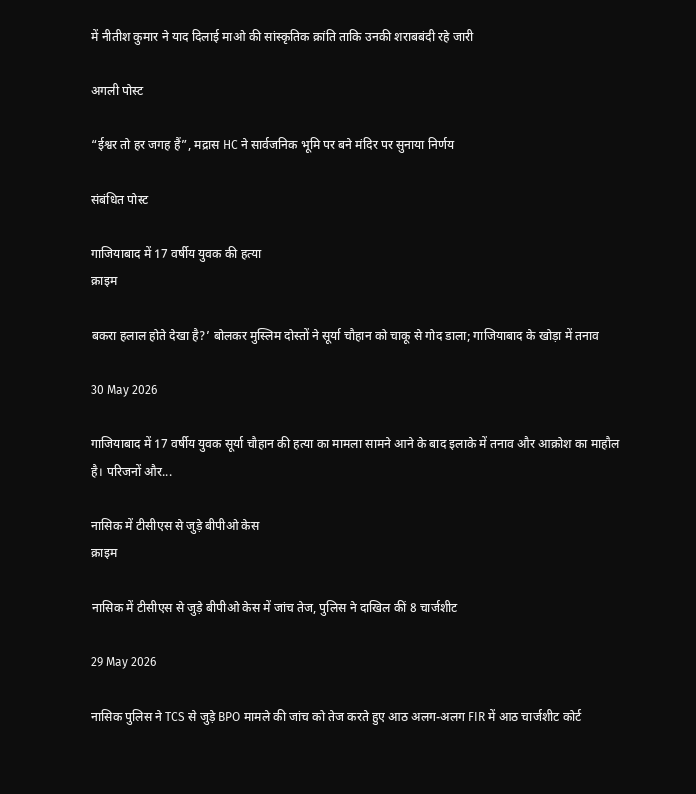में नीतीश कुमार ने याद दिलाई माओ की सांस्कृतिक क्रांति ताकि उनकी शराबबंदी रहे जारी

अगली पोस्ट

“ईश्वर तो हर जगह हैं”, मद्रास HC ने सार्वजनिक भूमि पर बने मंदिर पर सुनाया निर्णय

संबंधित पोस्ट

गाजियाबाद में 17 वर्षीय युवक की हत्या
क्राइम

बकरा हलाल होते देखा है?’ बोलकर मुस्लिम दोस्तों ने सूर्या चौहान को चाकू से गोद डाला; गाजियाबाद के खोड़ा में तनाव

30 May 2026

गाजियाबाद में 17 वर्षीय युवक सूर्या चौहान की हत्या का मामला सामने आने के बाद इलाके में तनाव और आक्रोश का माहौल है। परिजनों और...

नासिक में टीसीएस से जुड़े बीपीओ केस
क्राइम

नासिक में टीसीएस से जुड़े बीपीओ केस में जांच तेज, पुलिस ने दाखिल कीं 8 चार्जशीट

29 May 2026

नासिक पुलिस ने TCS से जुड़े BPO मामले की जांच को तेज करते हुए आठ अलग-अलग FIR में आठ चार्जशीट कोर्ट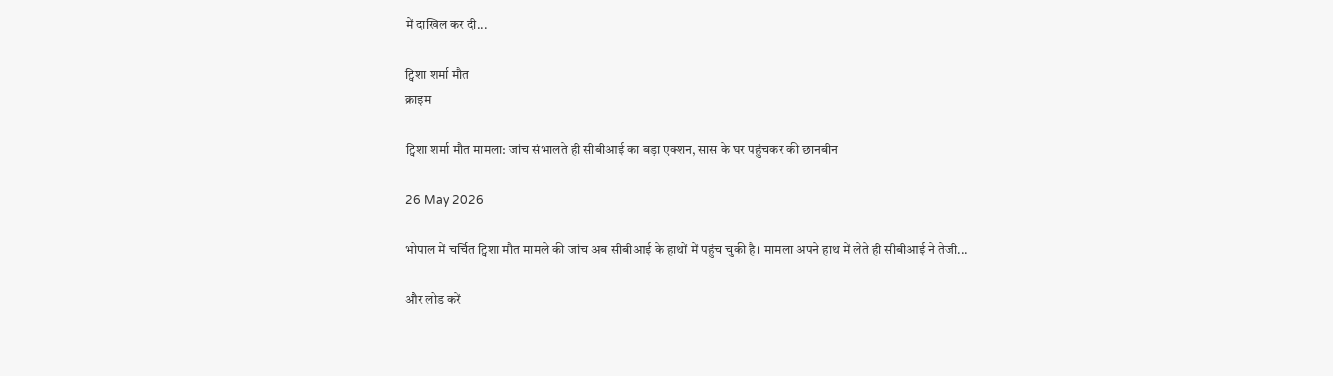में दाखिल कर दी...

ट्विशा शर्मा मौत
क्राइम

ट्विशा शर्मा मौत मामला: जांच संभालते ही सीबीआई का बड़ा एक्शन, सास के घर पहुंचकर की छानबीन

26 May 2026

भोपाल में चर्चित ट्विशा मौत मामले की जांच अब सीबीआई के हाथों में पहुंच चुकी है। मामला अपने हाथ में लेते ही सीबीआई ने तेजी...

और लोड करें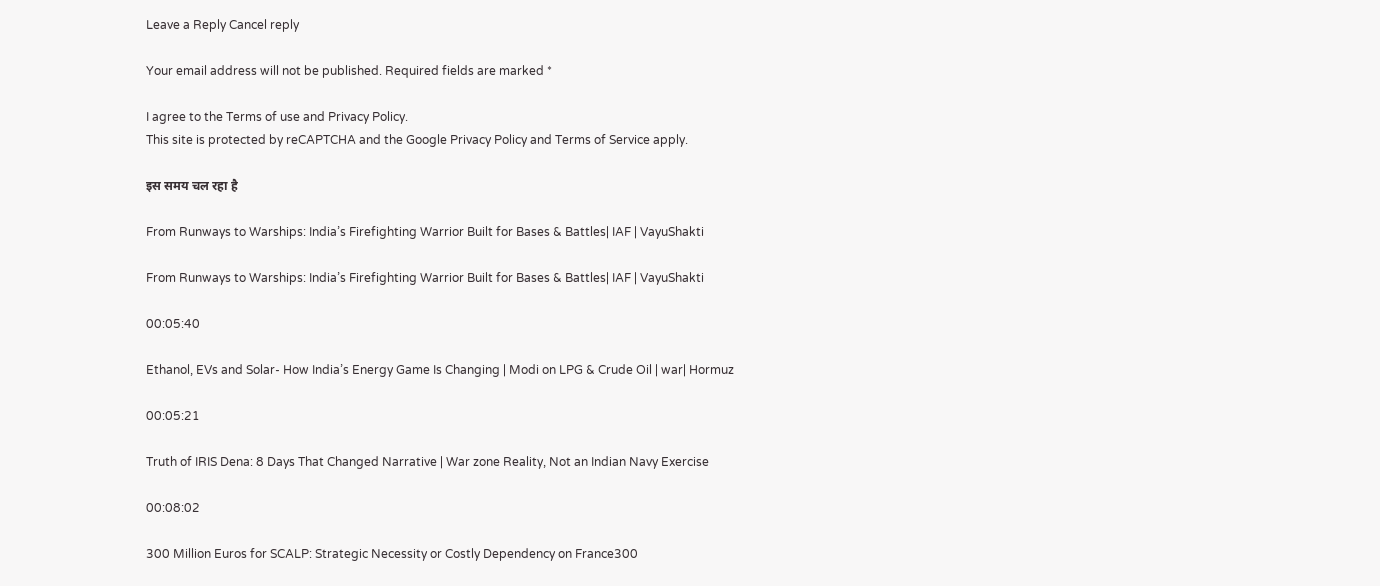Leave a Reply Cancel reply

Your email address will not be published. Required fields are marked *

I agree to the Terms of use and Privacy Policy.
This site is protected by reCAPTCHA and the Google Privacy Policy and Terms of Service apply.

इस समय चल रहा है

From Runways to Warships: India’s Firefighting Warrior Built for Bases & Battles| IAF | VayuShakti

From Runways to Warships: India’s Firefighting Warrior Built for Bases & Battles| IAF | VayuShakti

00:05:40

Ethanol, EVs and Solar- How India’s Energy Game Is Changing | Modi on LPG & Crude Oil | war| Hormuz

00:05:21

Truth of IRIS Dena: 8 Days That Changed Narrative | War zone Reality, Not an Indian Navy Exercise

00:08:02

300 Million Euros for SCALP: Strategic Necessity or Costly Dependency on France300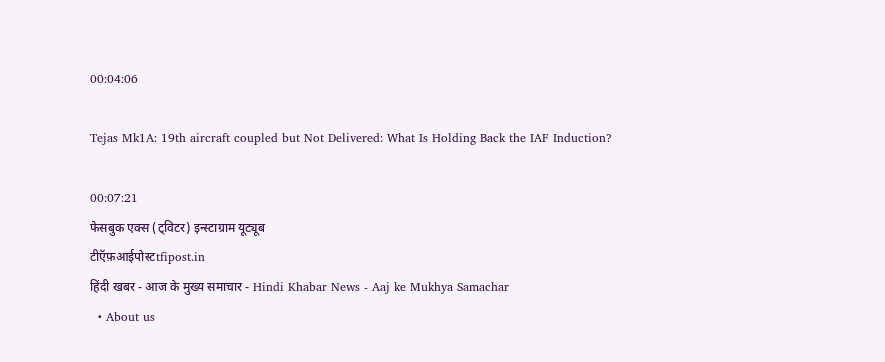00:04:06

Tejas Mk1A: 19th aircraft coupled but Not Delivered: What Is Holding Back the IAF Induction?

00:07:21
फेसबुक एक्स (ट्विटर) इन्स्टाग्राम यूट्यूब
टीऍफ़आईपोस्टtfipost.in
हिंदी खबर - आज के मुख्य समाचार - Hindi Khabar News - Aaj ke Mukhya Samachar
  • About us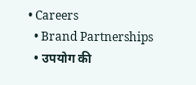• Careers
  • Brand Partnerships
  • उपयोग की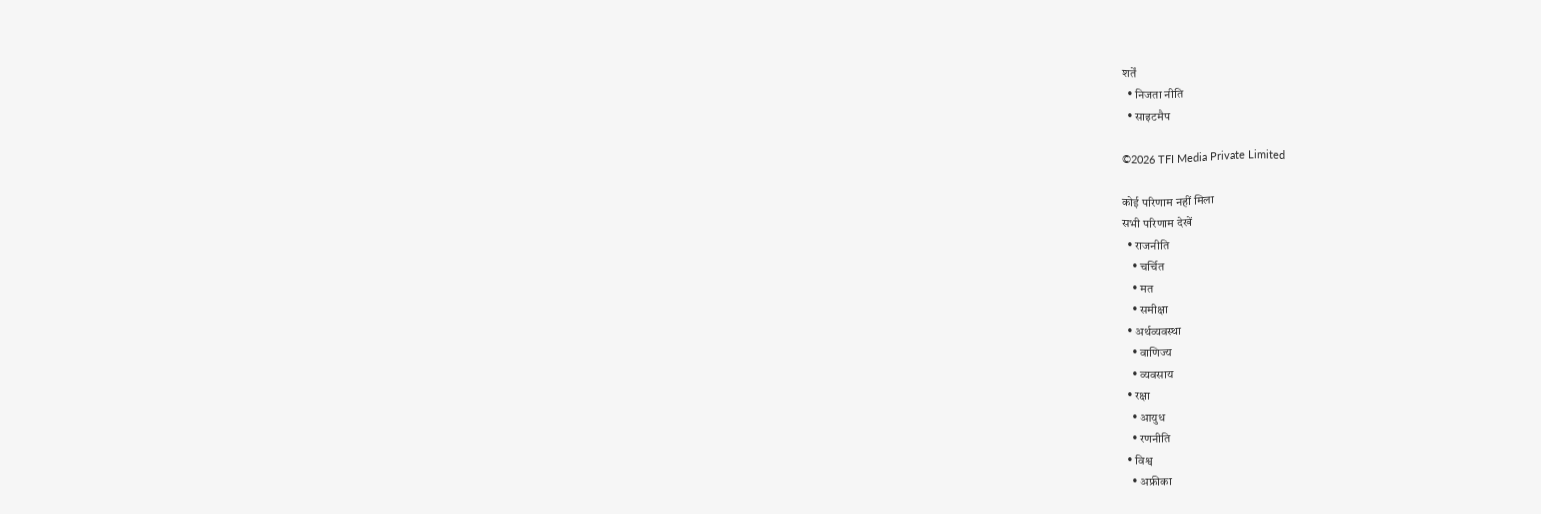शर्तें
  • निजता नीति
  • साइटमैप

©2026 TFI Media Private Limited

कोई परिणाम नहीं मिला
सभी परिणाम देखें
  • राजनीति
    • चर्चित
    • मत
    • समीक्षा
  • अर्थव्यवस्था
    • वाणिज्य
    • व्यवसाय
  • रक्षा
    • आयुध
    • रणनीति
  • विश्व
    • अफ्रीका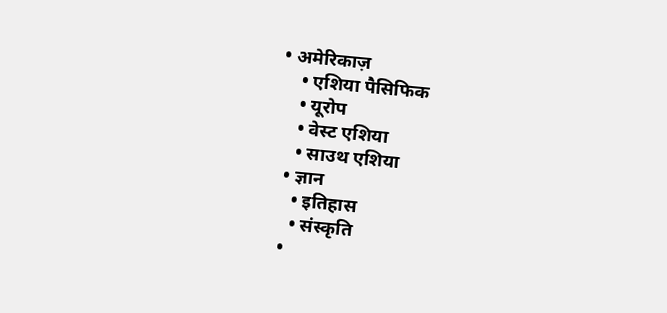• अमेरिकाज़
    • एशिया पैसिफिक
    • यूरोप
    • वेस्ट एशिया
    • साउथ एशिया
  • ज्ञान
    • इतिहास
    • संस्कृति
  •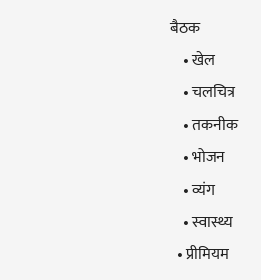बैठक
    • खेल
    • चलचित्र
    • तकनीक
    • भोजन
    • व्यंग
    • स्वास्थ्य
  • प्रीमियम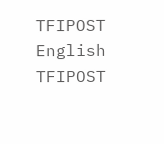TFIPOST English
TFIPOST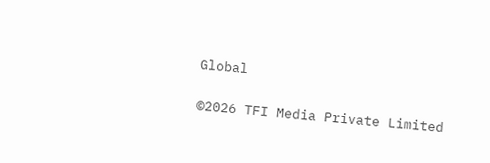Global

©2026 TFI Media Private Limited